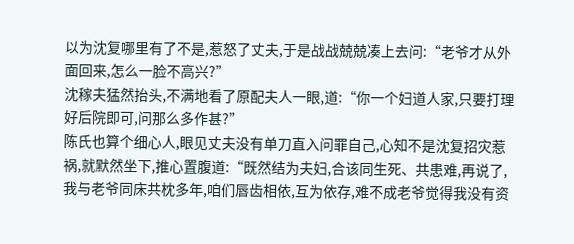以为沈复哪里有了不是,惹怒了丈夫,于是战战兢兢凑上去问:“老爷才从外面回来,怎么一脸不高兴?”
沈稼夫猛然抬头,不满地看了原配夫人一眼,道:“你一个妇道人家,只要打理好后院即可,问那么多作甚?”
陈氏也算个细心人,眼见丈夫没有单刀直入问罪自己,心知不是沈复招灾惹祸,就默然坐下,推心置腹道:“既然结为夫妇,合该同生死、共患难,再说了,我与老爷同床共枕多年,咱们唇齿相依,互为依存,难不成老爷觉得我没有资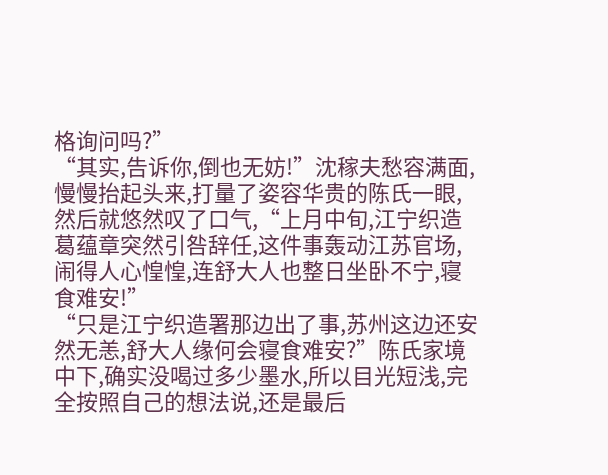格询问吗?”
“其实,告诉你,倒也无妨!”沈稼夫愁容满面,慢慢抬起头来,打量了姿容华贵的陈氏一眼,然后就悠然叹了口气,“上月中旬,江宁织造葛蕴章突然引咎辞任,这件事轰动江苏官场,闹得人心惶惶,连舒大人也整日坐卧不宁,寝食难安!”
“只是江宁织造署那边出了事,苏州这边还安然无恙,舒大人缘何会寝食难安?”陈氏家境中下,确实没喝过多少墨水,所以目光短浅,完全按照自己的想法说,还是最后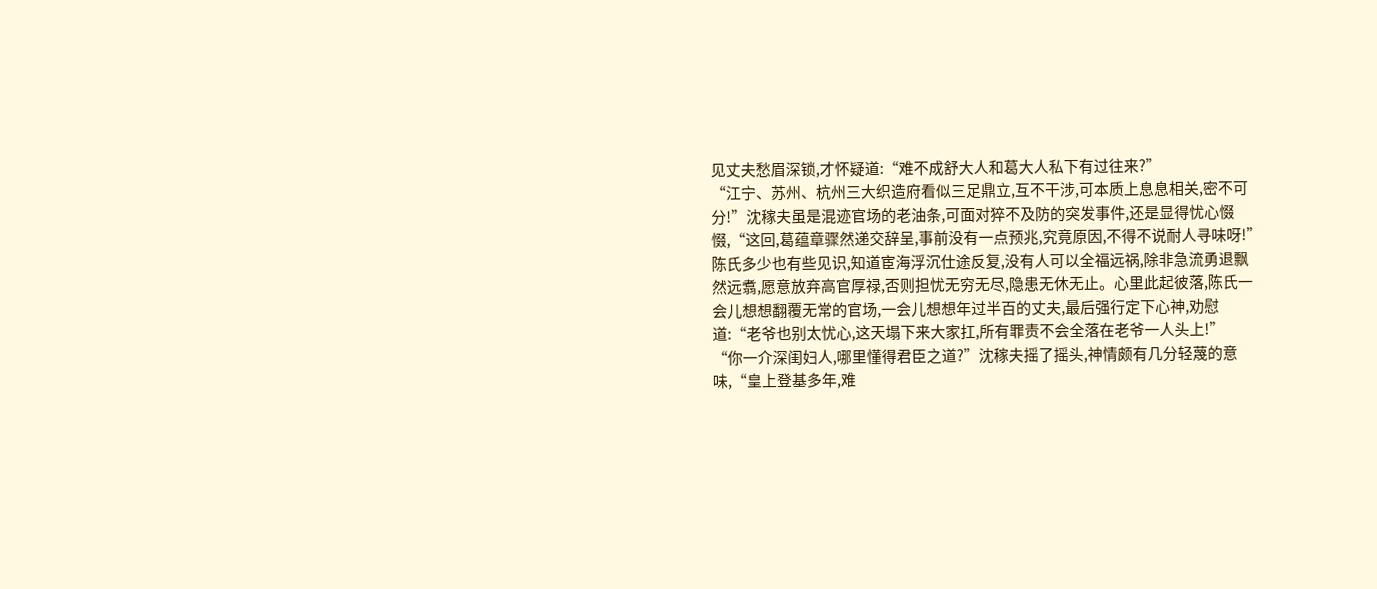见丈夫愁眉深锁,才怀疑道:“难不成舒大人和葛大人私下有过往来?”
“江宁、苏州、杭州三大织造府看似三足鼎立,互不干涉,可本质上息息相关,密不可分!”沈稼夫虽是混迹官场的老油条,可面对猝不及防的突发事件,还是显得忧心惙惙,“这回,葛蕴章骤然递交辞呈,事前没有一点预兆,究竟原因,不得不说耐人寻味呀!”
陈氏多少也有些见识,知道宦海浮沉仕途反复,没有人可以全福远祸,除非急流勇退飘然远翥,愿意放弃高官厚禄,否则担忧无穷无尽,隐患无休无止。心里此起彼落,陈氏一会儿想想翻覆无常的官场,一会儿想想年过半百的丈夫,最后强行定下心神,劝慰道:“老爷也别太忧心,这天塌下来大家扛,所有罪责不会全落在老爷一人头上!”
“你一介深闺妇人,哪里懂得君臣之道?”沈稼夫摇了摇头,神情颇有几分轻蔑的意味,“皇上登基多年,难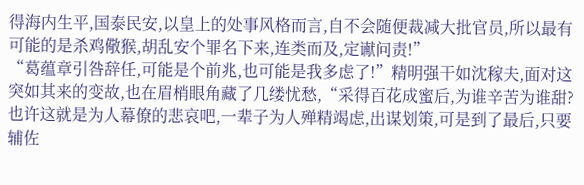得海内生平,国泰民安,以皇上的处事风格而言,自不会随便裁减大批官员,所以最有可能的是杀鸡儆猴,胡乱安个罪名下来,连类而及,定谳问责!”
“葛蕴章引咎辞任,可能是个前兆,也可能是我多虑了!”精明强干如沈稼夫,面对这突如其来的变故,也在眉梢眼角藏了几缕忧愁,“采得百花成蜜后,为谁辛苦为谁甜?也许这就是为人幕僚的悲哀吧,一辈子为人殚精竭虑,出谋划策,可是到了最后,只要辅佐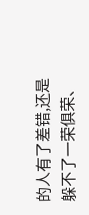的人有了差错,还是躲不了一荣俱荣、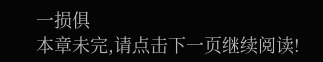一损俱
本章未完,请点击下一页继续阅读!